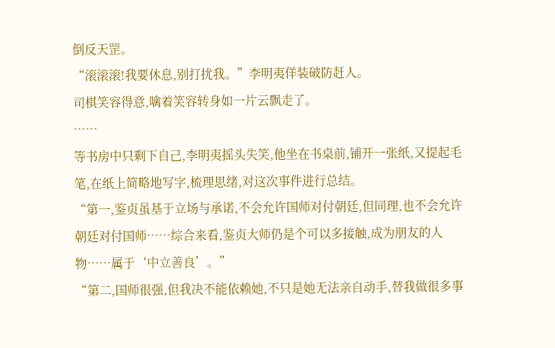倒反天罡。
“滚滚滚!我要休息,别打扰我。”李明夷佯装破防赶人。
司棋笑容得意,噙着笑容转身如一片云飘走了。
……
等书房中只剩下自己,李明夷摇头失笑,他坐在书桌前,铺开一张纸,又提起毛笔,在纸上简略地写字,梳理思绪,对这次事件进行总结。
“第一,鉴贞虽基于立场与承诺,不会允许国师对付朝廷,但同理,也不会允许朝廷对付国师……综合来看,鉴贞大师仍是个可以多接触,成为朋友的人物……属于‘中立善良’。”
“第二,国师很强,但我决不能依赖她,不只是她无法亲自动手,替我做很多事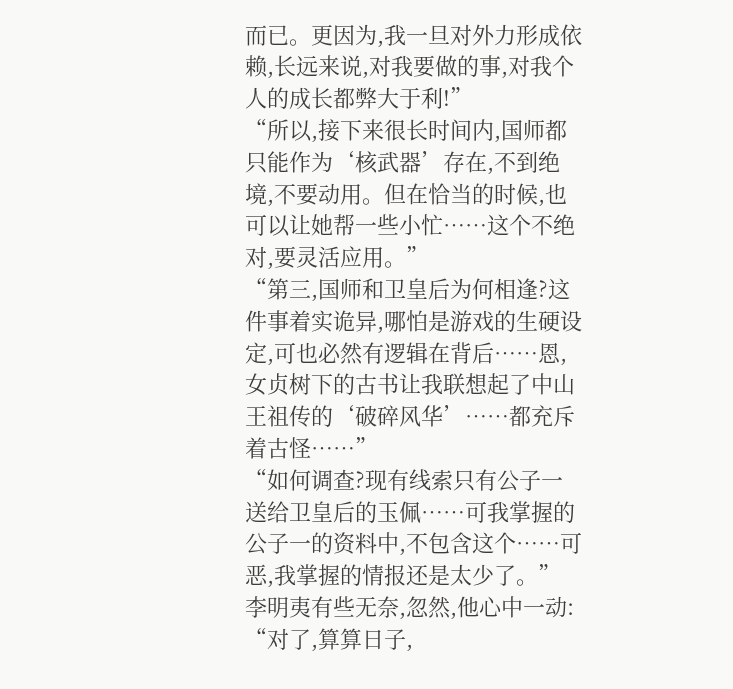而已。更因为,我一旦对外力形成依赖,长远来说,对我要做的事,对我个人的成长都弊大于利!”
“所以,接下来很长时间内,国师都只能作为‘核武器’存在,不到绝境,不要动用。但在恰当的时候,也可以让她帮一些小忙……这个不绝对,要灵活应用。”
“第三,国师和卫皇后为何相逢?这件事着实诡异,哪怕是游戏的生硬设定,可也必然有逻辑在背后……恩,女贞树下的古书让我联想起了中山王祖传的‘破碎风华’……都充斥着古怪……”
“如何调查?现有线索只有公子一送给卫皇后的玉佩……可我掌握的公子一的资料中,不包含这个……可恶,我掌握的情报还是太少了。”
李明夷有些无奈,忽然,他心中一动:
“对了,算算日子,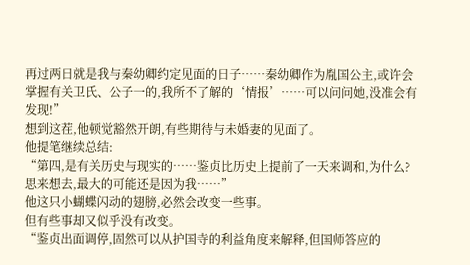再过两日就是我与秦幼卿约定见面的日子……秦幼卿作为胤国公主,或许会掌握有关卫氏、公子一的,我所不了解的‘情报’……可以问问她,没准会有发现!”
想到这茬,他顿觉豁然开朗,有些期待与未婚妻的见面了。
他提笔继续总结:
“第四,是有关历史与现实的……鉴贞比历史上提前了一天来调和,为什么?思来想去,最大的可能还是因为我……”
他这只小蝴蝶闪动的翅膀,必然会改变一些事。
但有些事却又似乎没有改变。
“鉴贞出面调停,固然可以从护国寺的利益角度来解释,但国师答应的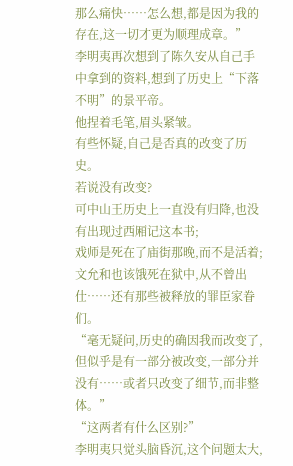那么痛快……怎么想,都是因为我的存在,这一切才更为顺理成章。”
李明夷再次想到了陈久安从自己手中拿到的资料,想到了历史上“下落不明”的景平帝。
他捏着毛笔,眉头紧皱。
有些怀疑,自己是否真的改变了历史。
若说没有改变?
可中山王历史上一直没有归降,也没有出现过西厢记这本书;
戏师是死在了庙街那晚,而不是活着;
文允和也该饿死在狱中,从不曾出仕……还有那些被释放的罪臣家眷们。
“毫无疑问,历史的确因我而改变了,但似乎是有一部分被改变,一部分并没有……或者只改变了细节,而非整体。”
“这两者有什么区别?”
李明夷只觉头脑昏沉,这个问题太大,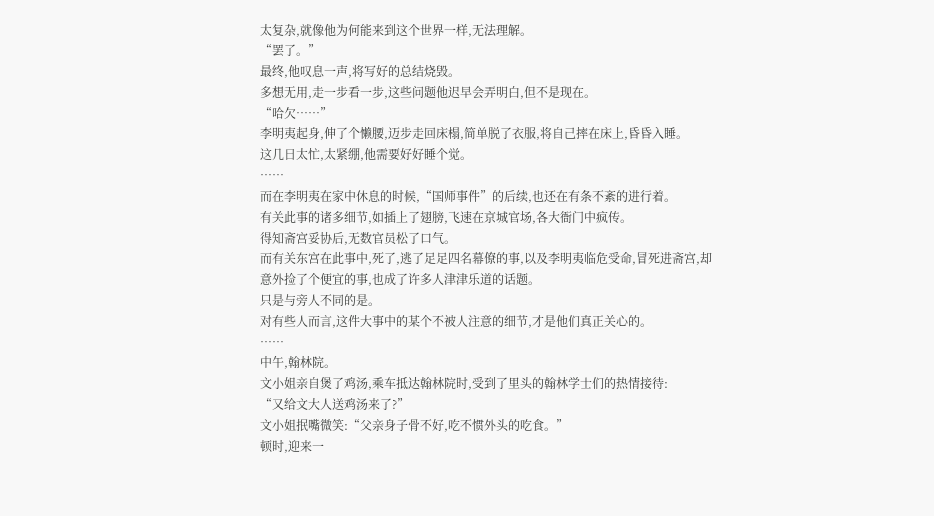太复杂,就像他为何能来到这个世界一样,无法理解。
“罢了。”
最终,他叹息一声,将写好的总结烧毁。
多想无用,走一步看一步,这些问题他迟早会弄明白,但不是现在。
“哈欠……”
李明夷起身,伸了个懒腰,迈步走回床榻,简单脱了衣服,将自己摔在床上,昏昏入睡。
这几日太忙,太紧绷,他需要好好睡个觉。
……
而在李明夷在家中休息的时候,“国师事件”的后续,也还在有条不紊的进行着。
有关此事的诸多细节,如插上了翅膀,飞速在京城官场,各大衙门中疯传。
得知斋宫妥协后,无数官员松了口气。
而有关东宫在此事中,死了,逃了足足四名幕僚的事,以及李明夷临危受命,冒死进斋宫,却意外捡了个便宜的事,也成了许多人津津乐道的话题。
只是与旁人不同的是。
对有些人而言,这件大事中的某个不被人注意的细节,才是他们真正关心的。
……
中午,翰林院。
文小姐亲自煲了鸡汤,乘车抵达翰林院时,受到了里头的翰林学士们的热情接待:
“又给文大人送鸡汤来了?”
文小姐抿嘴微笑:“父亲身子骨不好,吃不惯外头的吃食。”
顿时,迎来一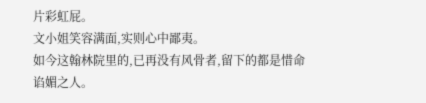片彩虹屁。
文小姐笑容满面,实则心中鄙夷。
如今这翰林院里的,已再没有风骨者,留下的都是惜命谄媚之人。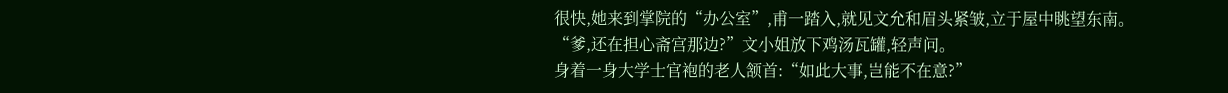很快,她来到掌院的“办公室”,甫一踏入,就见文允和眉头紧皱,立于屋中眺望东南。
“爹,还在担心斋宫那边?”文小姐放下鸡汤瓦罐,轻声问。
身着一身大学士官袍的老人颔首:“如此大事,岂能不在意?”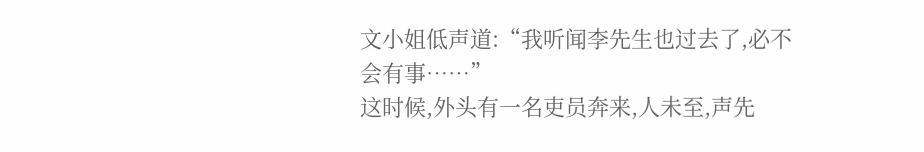文小姐低声道:“我听闻李先生也过去了,必不会有事……”
这时候,外头有一名吏员奔来,人未至,声先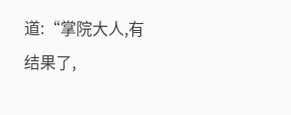道:“掌院大人,有结果了,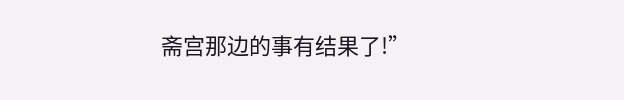斋宫那边的事有结果了!”